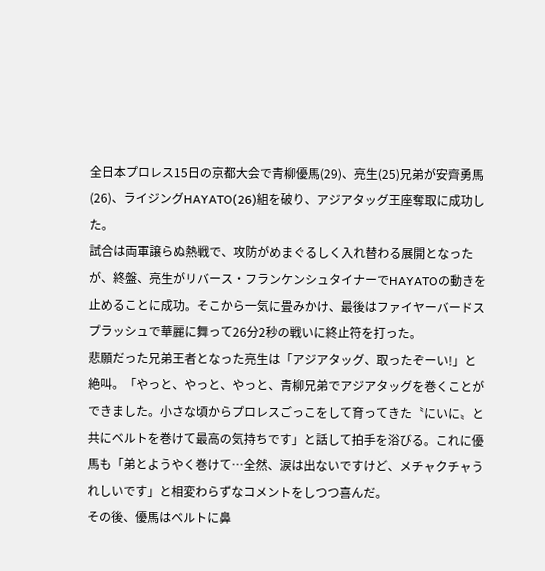全日本プロレス15日の京都大会で青柳優馬(29)、亮生(25)兄弟が安齊勇馬(26)、ライジングHAYATO(26)組を破り、アジアタッグ王座奪取に成功した。
試合は両軍譲らぬ熱戦で、攻防がめまぐるしく入れ替わる展開となったが、終盤、亮生がリバース・フランケンシュタイナーでHAYATOの動きを止めることに成功。そこから一気に畳みかけ、最後はファイヤーバードスプラッシュで華麗に舞って26分2秒の戦いに終止符を打った。
悲願だった兄弟王者となった亮生は「アジアタッグ、取ったぞーい!」と絶叫。「やっと、やっと、やっと、青柳兄弟でアジアタッグを巻くことができました。小さな頃からプロレスごっこをして育ってきた〝にいに〟と共にベルトを巻けて最高の気持ちです」と話して拍手を浴びる。これに優馬も「弟とようやく巻けて…全然、涙は出ないですけど、メチャクチャうれしいです」と相変わらずなコメントをしつつ喜んだ。
その後、優馬はベルトに鼻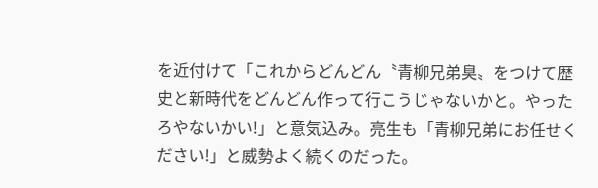を近付けて「これからどんどん〝青柳兄弟臭〟をつけて歴史と新時代をどんどん作って行こうじゃないかと。やったろやないかい!」と意気込み。亮生も「青柳兄弟にお任せください!」と威勢よく続くのだった。